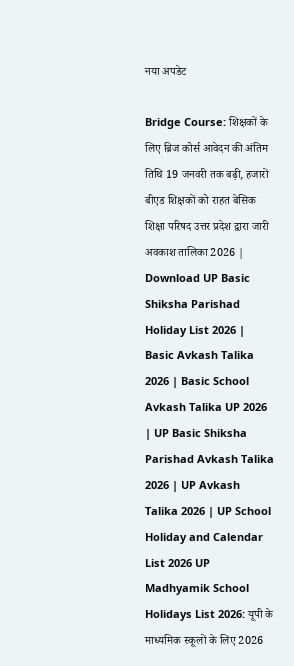नया अपडेट

Bridge Course: शिक्षकों के लिए ब्रिज कोर्स आवेदन की अंतिम तिथि 19 जनवरी तक बढ़ी, हजारों बीएड शिक्षकों को राहत बेसिक शिक्षा परिषद उत्तर प्रदेश द्वारा जारी अवकाश तालिका 2026 | Download UP Basic Shiksha Parishad Holiday List 2026 | Basic Avkash Talika 2026 | Basic School Avkash Talika UP 2026 | UP Basic Shiksha Parishad Avkash Talika 2026 | UP Avkash Talika 2026 | UP School Holiday and Calendar List 2026 UP Madhyamik School Holidays List 2026: यूपी के माध्यमिक स्कूलों के लिए 2026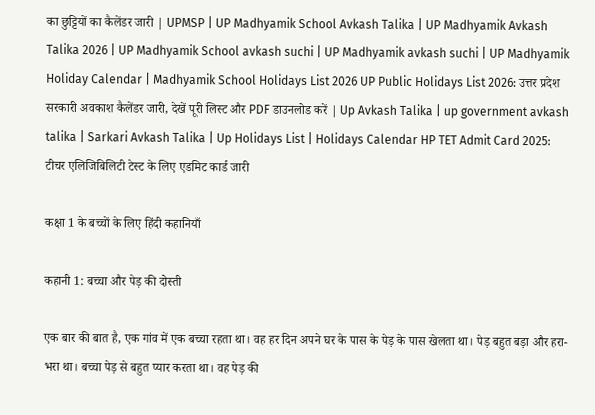का छुट्टियों का कैलेंडर जारी | UPMSP | UP Madhyamik School Avkash Talika | UP Madhyamik Avkash Talika 2026 | UP Madhyamik School avkash suchi | UP Madhyamik avkash suchi | UP Madhyamik Holiday Calendar | Madhyamik School Holidays List 2026 UP Public Holidays List 2026: उत्तर प्रदेश सरकारी अवकाश कैलेंडर जारी, देखें पूरी लिस्ट और PDF डाउनलोड करें | Up Avkash Talika | up government avkash talika | Sarkari Avkash Talika | Up Holidays List | Holidays Calendar HP TET Admit Card 2025: टीचर एलिजिबिलिटी टेस्ट के लिए एडमिट कार्ड जारी

कक्षा 1 के बच्चों के लिए हिंदी कहानियाँ

कहानी 1: बच्चा और पेड़ की दोस्ती

एक बार की बात है, एक गांव में एक बच्चा रहता था। वह हर दिन अपने घर के पास के पेड़ के पास खेलता था। पेड़ बहुत बड़ा और हरा-भरा था। बच्चा पेड़ से बहुत प्यार करता था। वह पेड़ की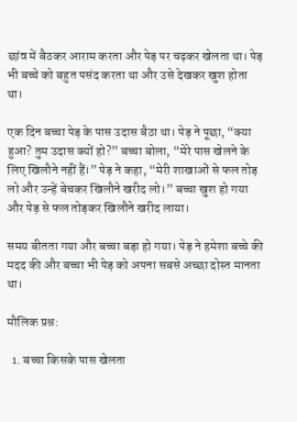छांव में बैठकर आराम करता और पेड़ पर चढ़कर खेलता था। पेड़ भी बच्चे को बहुत पसंद करता था और उसे देखकर खुश होता था।

एक दिन बच्चा पेड़ के पास उदास बैठा था। पेड़ ने पूछा, “क्या हुआ? तुम उदास क्यों हो?” बच्चा बोला, “मेरे पास खेलने के लिए खिलौने नहीं हैं।” पेड़ ने कहा, “मेरी शाखाओं से फल तोड़ लो और उन्हें बेचकर खिलौने खरीद लो।” बच्चा खुश हो गया और पेड़ से फल तोड़कर खिलौने खरीद लाया।

समय बीतता गया और बच्चा बड़ा हो गया। पेड़ ने हमेशा बच्चे की मदद की और बच्चा भी पेड़ को अपना सबसे अच्छा दोस्त मानता था।

मौलिक प्रश्न:

  1. बच्चा किसके पास खेलता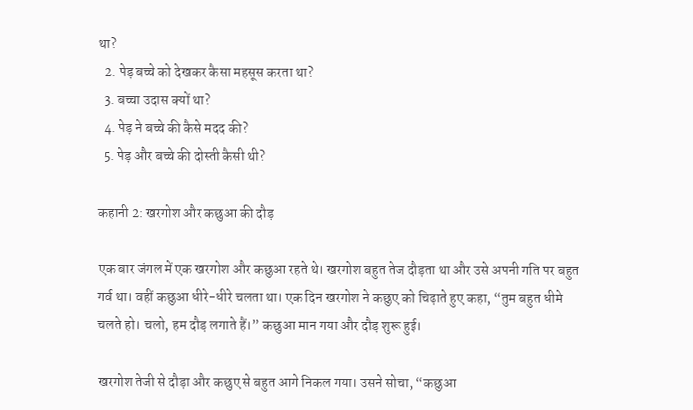था?
  2. पेड़ बच्चे को देखकर कैसा महसूस करता था?
  3. बच्चा उदास क्यों था?
  4. पेड़ ने बच्चे की कैसे मदद की?
  5. पेड़ और बच्चे की दोस्ती कैसी थी?

कहानी 2: खरगोश और कछुआ की दौड़

एक बार जंगल में एक खरगोश और कछुआ रहते थे। खरगोश बहुत तेज दौड़ता था और उसे अपनी गति पर बहुत गर्व था। वहीं कछुआ धीरे-धीरे चलता था। एक दिन खरगोश ने कछुए को चिढ़ाते हुए कहा, “तुम बहुत धीमे चलते हो। चलो, हम दौड़ लगाते हैं।” कछुआ मान गया और दौड़ शुरू हुई।

खरगोश तेजी से दौड़ा और कछुए से बहुत आगे निकल गया। उसने सोचा, “कछुआ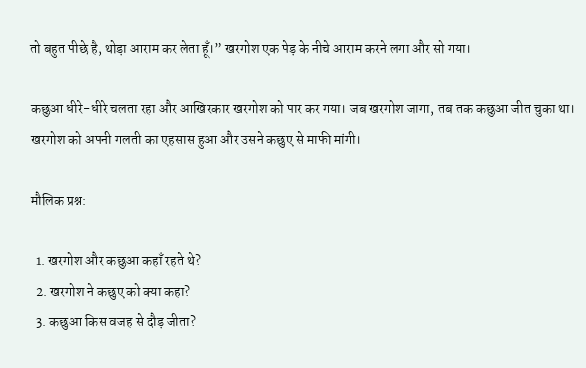तो बहुत पीछे है, थोड़ा आराम कर लेता हूँ।” खरगोश एक पेड़ के नीचे आराम करने लगा और सो गया।

कछुआ धीरे-धीरे चलता रहा और आखिरकार खरगोश को पार कर गया। जब खरगोश जागा, तब तक कछुआ जीत चुका था। खरगोश को अपनी गलती का एहसास हुआ और उसने कछुए से माफी मांगी।

मौलिक प्रश्न:

  1. खरगोश और कछुआ कहाँ रहते थे?
  2. खरगोश ने कछुए को क्या कहा?
  3. कछुआ किस वजह से दौड़ जीता?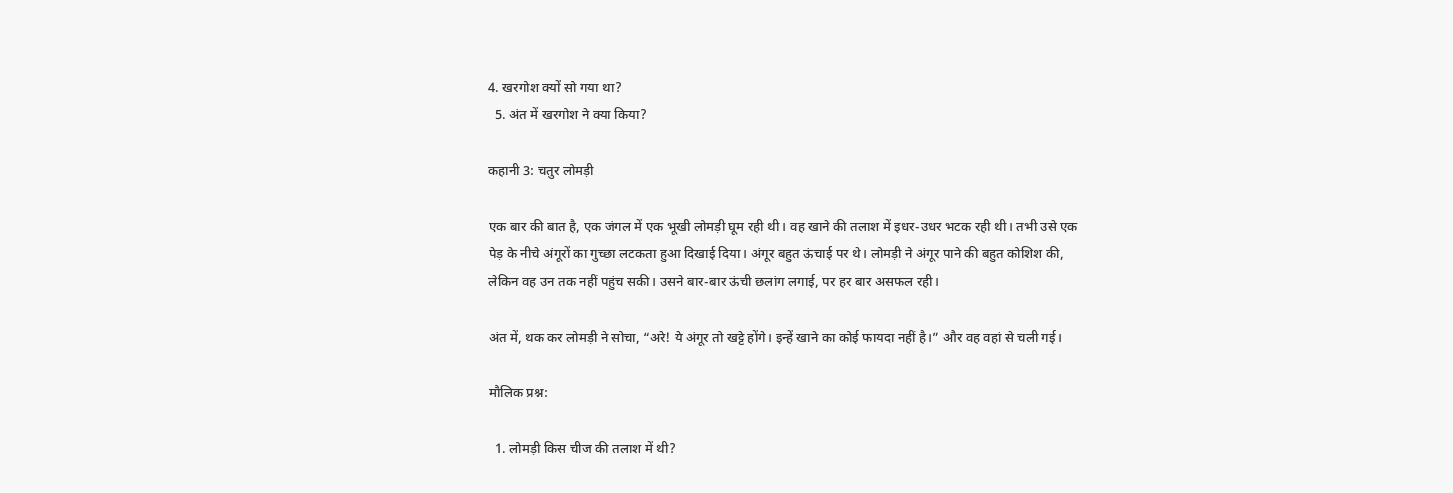4. खरगोश क्यों सो गया था?
  5. अंत में खरगोश ने क्या किया?

कहानी 3: चतुर लोमड़ी

एक बार की बात है, एक जंगल में एक भूखी लोमड़ी घूम रही थी। वह खाने की तलाश में इधर-उधर भटक रही थी। तभी उसे एक पेड़ के नीचे अंगूरों का गुच्छा लटकता हुआ दिखाई दिया। अंगूर बहुत ऊंचाई पर थे। लोमड़ी ने अंगूर पाने की बहुत कोशिश की, लेकिन वह उन तक नहीं पहुंच सकी। उसने बार-बार ऊंची छलांग लगाई, पर हर बार असफल रही।

अंत में, थक कर लोमड़ी ने सोचा, “अरे! ये अंगूर तो खट्टे होंगे। इन्हें खाने का कोई फायदा नहीं है।” और वह वहां से चली गई।

मौलिक प्रश्न:

  1. लोमड़ी किस चीज की तलाश में थी?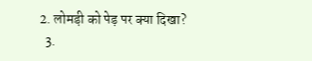2. लोमड़ी को पेड़ पर क्या दिखा?
  3.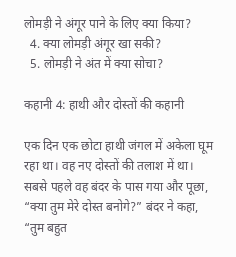लोमड़ी ने अंगूर पाने के लिए क्या किया?
  4. क्या लोमड़ी अंगूर खा सकी?
  5. लोमड़ी ने अंत में क्या सोचा?

कहानी 4: हाथी और दोस्तों की कहानी

एक दिन एक छोटा हाथी जंगल में अकेला घूम रहा था। वह नए दोस्तों की तलाश में था। सबसे पहले वह बंदर के पास गया और पूछा, “क्या तुम मेरे दोस्त बनोगे?” बंदर ने कहा, “तुम बहुत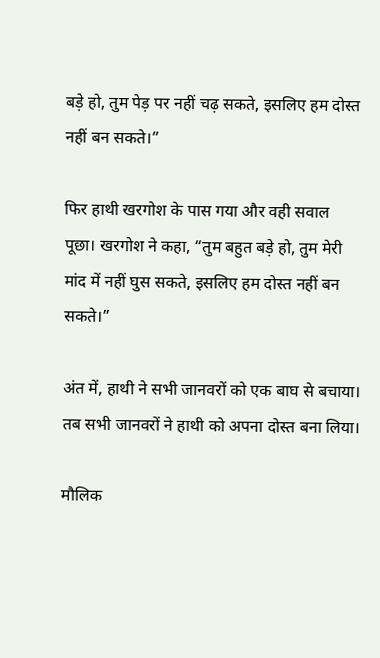बड़े हो, तुम पेड़ पर नहीं चढ़ सकते, इसलिए हम दोस्त नहीं बन सकते।”

फिर हाथी खरगोश के पास गया और वही सवाल पूछा। खरगोश ने कहा, “तुम बहुत बड़े हो, तुम मेरी मांद में नहीं घुस सकते, इसलिए हम दोस्त नहीं बन सकते।”

अंत में, हाथी ने सभी जानवरों को एक बाघ से बचाया। तब सभी जानवरों ने हाथी को अपना दोस्त बना लिया।

मौलिक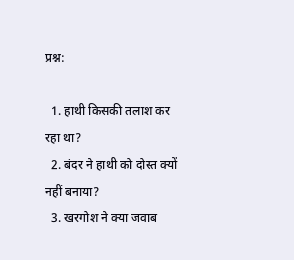प्रश्न:

  1. हाथी किसकी तलाश कर रहा था?
  2. बंदर ने हाथी को दोस्त क्यों नहीं बनाया?
  3. खरगोश ने क्या जवाब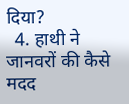दिया?
  4. हाथी ने जानवरों की कैसे मदद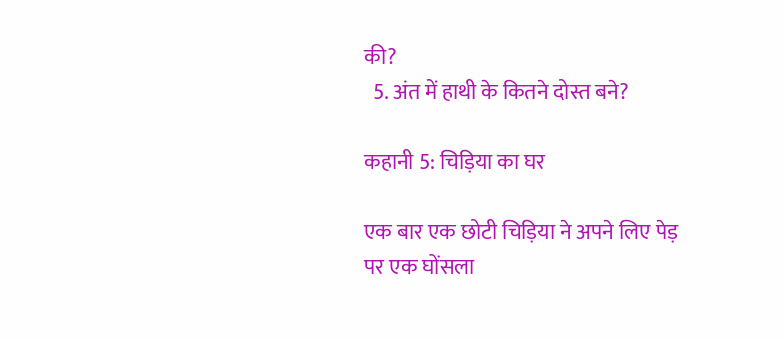की?
  5. अंत में हाथी के कितने दोस्त बने?

कहानी 5: चिड़िया का घर

एक बार एक छोटी चिड़िया ने अपने लिए पेड़ पर एक घोंसला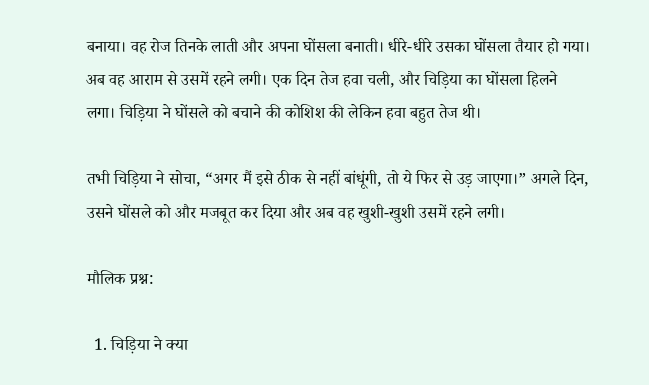बनाया। वह रोज तिनके लाती और अपना घोंसला बनाती। धीरे-धीरे उसका घोंसला तैयार हो गया। अब वह आराम से उसमें रहने लगी। एक दिन तेज हवा चली, और चिड़िया का घोंसला हिलने लगा। चिड़िया ने घोंसले को बचाने की कोशिश की लेकिन हवा बहुत तेज थी।

तभी चिड़िया ने सोचा, “अगर मैं इसे ठीक से नहीं बांधूंगी, तो ये फिर से उड़ जाएगा।” अगले दिन, उसने घोंसले को और मजबूत कर दिया और अब वह खुशी-खुशी उसमें रहने लगी।

मौलिक प्रश्न:

  1. चिड़िया ने क्या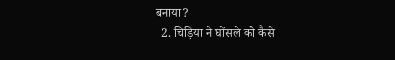बनाया?
  2. चिड़िया ने घोंसले को कैसे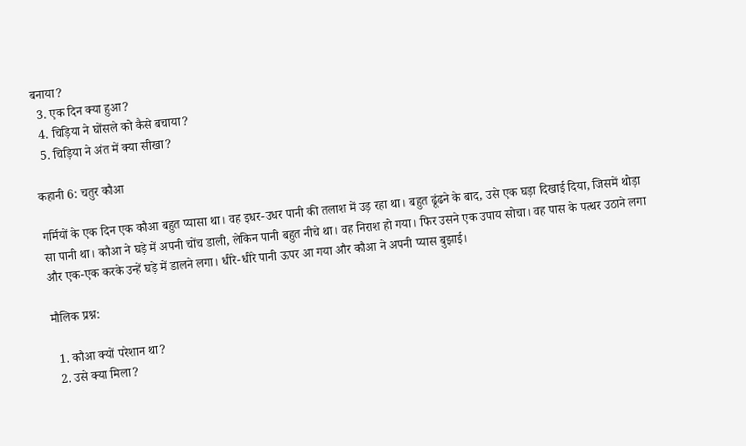बनाया?
  3. एक दिन क्या हुआ?
  4. चिड़िया ने घोंसले को कैसे बचाया?
  5. चिड़िया ने अंत में क्या सीखा?

कहानी 6: चतुर कौआ

गर्मियों के एक दिन एक कौआ बहुत प्यासा था। वह इधर-उधर पानी की तलाश में उड़ रहा था। बहुत ढूंढने के बाद, उसे एक घड़ा दिखाई दिया, जिसमें थोड़ा सा पानी था। कौआ ने घड़े में अपनी चोंच डाली, लेकिन पानी बहुत नीचे था। वह निराश हो गया। फिर उसने एक उपाय सोचा। वह पास के पत्थर उठाने लगा और एक-एक करके उन्हें घड़े में डालने लगा। धीरे-धीरे पानी ऊपर आ गया और कौआ ने अपनी प्यास बुझाई।

मौलिक प्रश्न:

  1. कौआ क्यों परेशान था?
  2. उसे क्या मिला?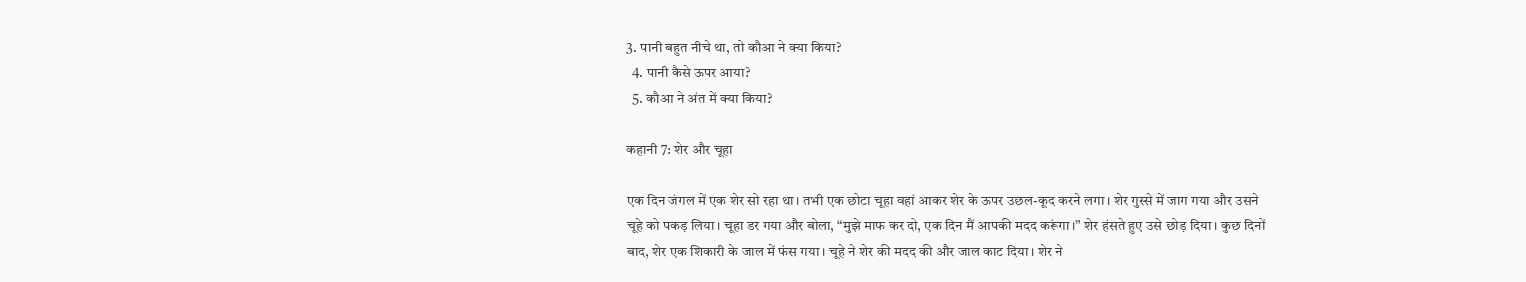3. पानी बहुत नीचे था, तो कौआ ने क्या किया?
  4. पानी कैसे ऊपर आया?
  5. कौआ ने अंत में क्या किया?

कहानी 7: शेर और चूहा

एक दिन जंगल में एक शेर सो रहा था। तभी एक छोटा चूहा वहां आकर शेर के ऊपर उछल-कूद करने लगा। शेर गुस्से में जाग गया और उसने चूहे को पकड़ लिया। चूहा डर गया और बोला, “मुझे माफ कर दो, एक दिन मैं आपकी मदद करूंगा।” शेर हंसते हुए उसे छोड़ दिया। कुछ दिनों बाद, शेर एक शिकारी के जाल में फंस गया। चूहे ने शेर की मदद की और जाल काट दिया। शेर ने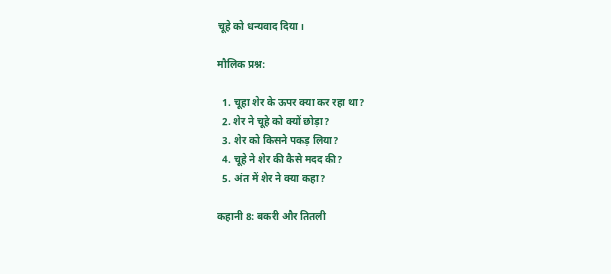चूहे को धन्यवाद दिया।

मौलिक प्रश्न:

  1. चूहा शेर के ऊपर क्या कर रहा था?
  2. शेर ने चूहे को क्यों छोड़ा?
  3. शेर को किसने पकड़ लिया?
  4. चूहे ने शेर की कैसे मदद की?
  5. अंत में शेर ने क्या कहा?

कहानी 8: बकरी और तितली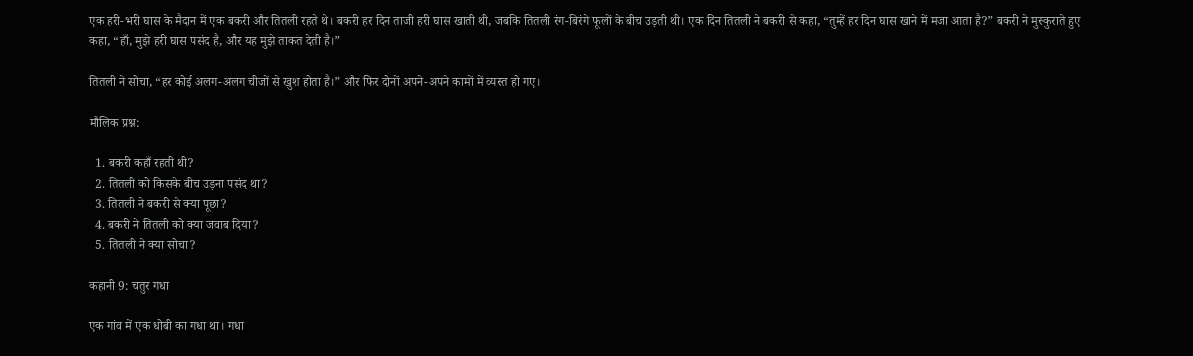एक हरी-भरी घास के मैदान में एक बकरी और तितली रहते थे। बकरी हर दिन ताजी हरी घास खाती थी, जबकि तितली रंग-बिरंगे फूलों के बीच उड़ती थी। एक दिन तितली ने बकरी से कहा, “तुम्हें हर दिन घास खाने में मजा आता है?” बकरी ने मुस्कुराते हुए कहा, “हाँ, मुझे हरी घास पसंद है, और यह मुझे ताकत देती है।”

तितली ने सोचा, “हर कोई अलग-अलग चीजों से खुश होता है।” और फिर दोनों अपने-अपने कामों में व्यस्त हो गए।

मौलिक प्रश्न:

  1. बकरी कहाँ रहती थी?
  2. तितली को किसके बीच उड़ना पसंद था?
  3. तितली ने बकरी से क्या पूछा?
  4. बकरी ने तितली को क्या जवाब दिया?
  5. तितली ने क्या सोचा?

कहानी 9: चतुर गधा

एक गांव में एक धोबी का गधा था। गधा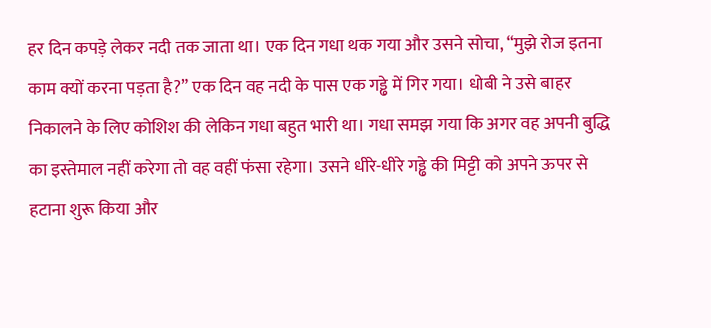हर दिन कपड़े लेकर नदी तक जाता था। एक दिन गधा थक गया और उसने सोचा, “मुझे रोज इतना काम क्यों करना पड़ता है?” एक दिन वह नदी के पास एक गड्ढे में गिर गया। धोबी ने उसे बाहर निकालने के लिए कोशिश की लेकिन गधा बहुत भारी था। गधा समझ गया कि अगर वह अपनी बुद्धि का इस्तेमाल नहीं करेगा तो वह वहीं फंसा रहेगा। उसने धीरे-धीरे गड्ढे की मिट्टी को अपने ऊपर से हटाना शुरू किया और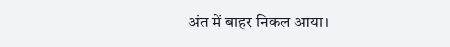अंत में बाहर निकल आया।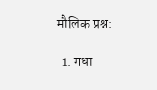मौलिक प्रश्न:

  1. गधा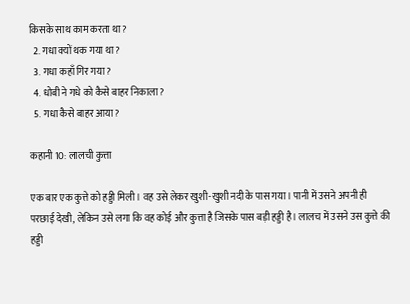किसके साथ काम करता था?
  2. गधा क्यों थक गया था?
  3. गधा कहाँ गिर गया?
  4. धोबी ने गधे को कैसे बाहर निकाला?
  5. गधा कैसे बाहर आया?

कहानी 10: लालची कुत्ता

एक बार एक कुत्ते को हड्डी मिली। वह उसे लेकर खुशी-खुशी नदी के पास गया। पानी में उसने अपनी ही परछाई देखी, लेकिन उसे लगा कि वह कोई और कुत्ता है जिसके पास बड़ी हड्डी है। लालच में उसने उस कुत्ते की हड्डी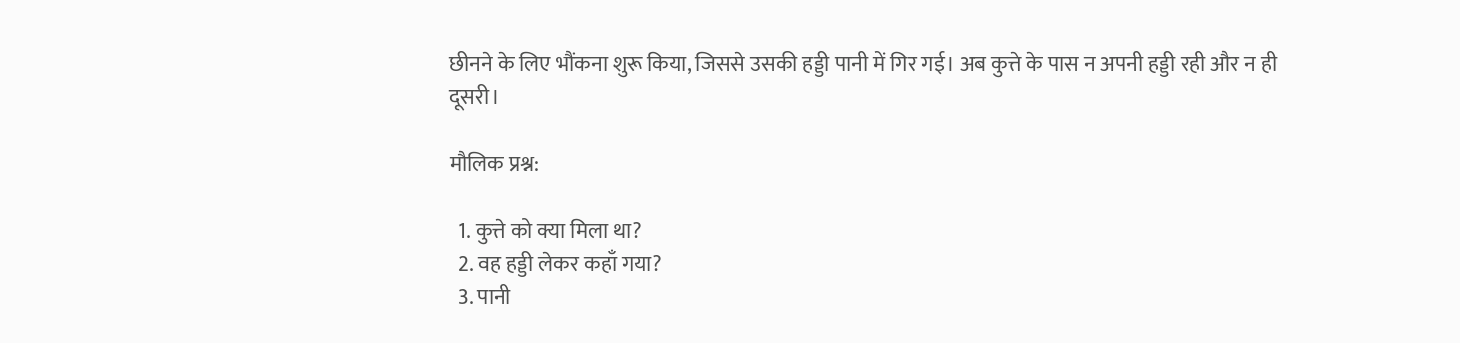छीनने के लिए भौंकना शुरू किया, जिससे उसकी हड्डी पानी में गिर गई। अब कुत्ते के पास न अपनी हड्डी रही और न ही दूसरी।

मौलिक प्रश्न:

  1. कुत्ते को क्या मिला था?
  2. वह हड्डी लेकर कहाँ गया?
  3. पानी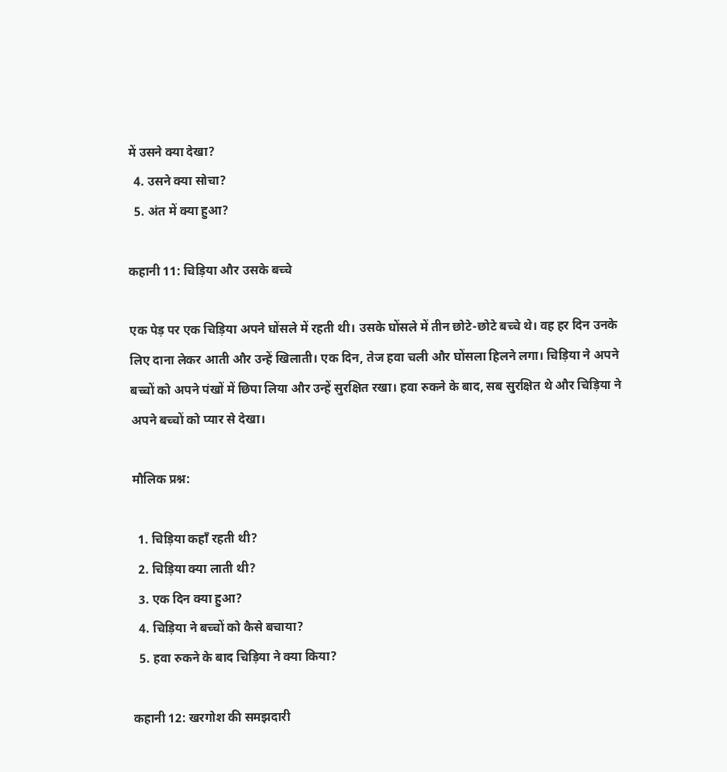में उसने क्या देखा?
  4. उसने क्या सोचा?
  5. अंत में क्या हुआ?

कहानी 11: चिड़िया और उसके बच्चे

एक पेड़ पर एक चिड़िया अपने घोंसले में रहती थी। उसके घोंसले में तीन छोटे-छोटे बच्चे थे। वह हर दिन उनके लिए दाना लेकर आती और उन्हें खिलाती। एक दिन, तेज हवा चली और घोंसला हिलने लगा। चिड़िया ने अपने बच्चों को अपने पंखों में छिपा लिया और उन्हें सुरक्षित रखा। हवा रुकने के बाद, सब सुरक्षित थे और चिड़िया ने अपने बच्चों को प्यार से देखा।

मौलिक प्रश्न:

  1. चिड़िया कहाँ रहती थी?
  2. चिड़िया क्या लाती थी?
  3. एक दिन क्या हुआ?
  4. चिड़िया ने बच्चों को कैसे बचाया?
  5. हवा रुकने के बाद चिड़िया ने क्या किया?

कहानी 12: खरगोश की समझदारी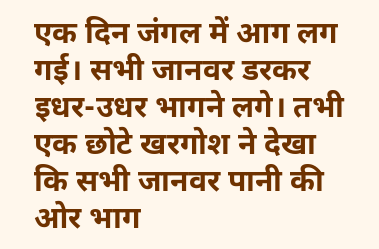एक दिन जंगल में आग लग गई। सभी जानवर डरकर इधर-उधर भागने लगे। तभी एक छोटे खरगोश ने देखा कि सभी जानवर पानी की ओर भाग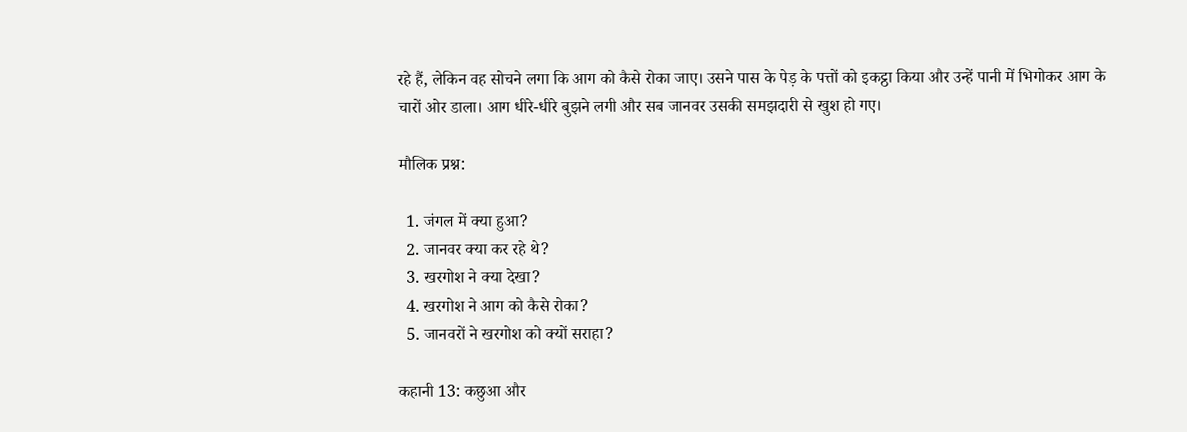रहे हैं, लेकिन वह सोचने लगा कि आग को कैसे रोका जाए। उसने पास के पेड़ के पत्तों को इकट्ठा किया और उन्हें पानी में भिगोकर आग के चारों ओर डाला। आग धीरे-धीरे बुझने लगी और सब जानवर उसकी समझदारी से खुश हो गए।

मौलिक प्रश्न:

  1. जंगल में क्या हुआ?
  2. जानवर क्या कर रहे थे?
  3. खरगोश ने क्या देखा?
  4. खरगोश ने आग को कैसे रोका?
  5. जानवरों ने खरगोश को क्यों सराहा?

कहानी 13: कछुआ और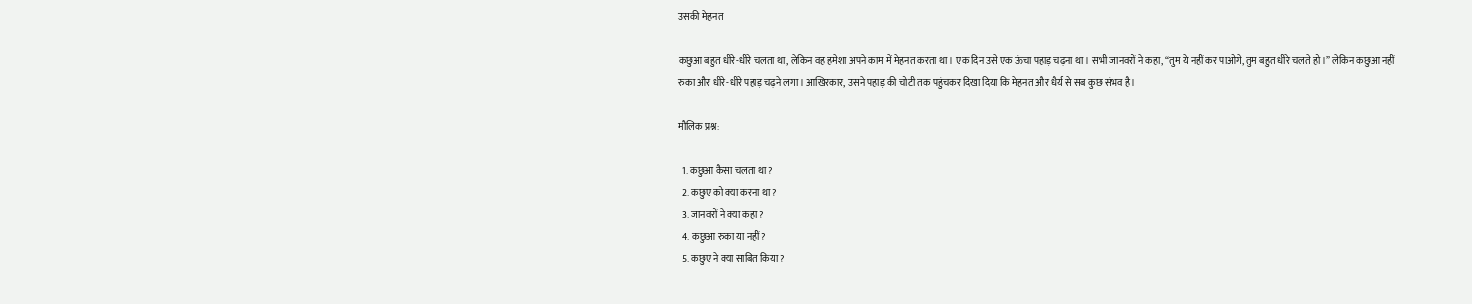उसकी मेहनत

कछुआ बहुत धीरे-धीरे चलता था, लेकिन वह हमेशा अपने काम में मेहनत करता था। एक दिन उसे एक ऊंचा पहाड़ चढ़ना था। सभी जानवरों ने कहा, “तुम ये नहीं कर पाओगे, तुम बहुत धीरे चलते हो।” लेकिन कछुआ नहीं रुका और धीरे-धीरे पहाड़ चढ़ने लगा। आखिरकार, उसने पहाड़ की चोटी तक पहुंचकर दिखा दिया कि मेहनत और धैर्य से सब कुछ संभव है।

मौलिक प्रश्न:

  1. कछुआ कैसा चलता था?
  2. कछुए को क्या करना था?
  3. जानवरों ने क्या कहा?
  4. कछुआ रुका या नहीं?
  5. कछुए ने क्या साबित किया?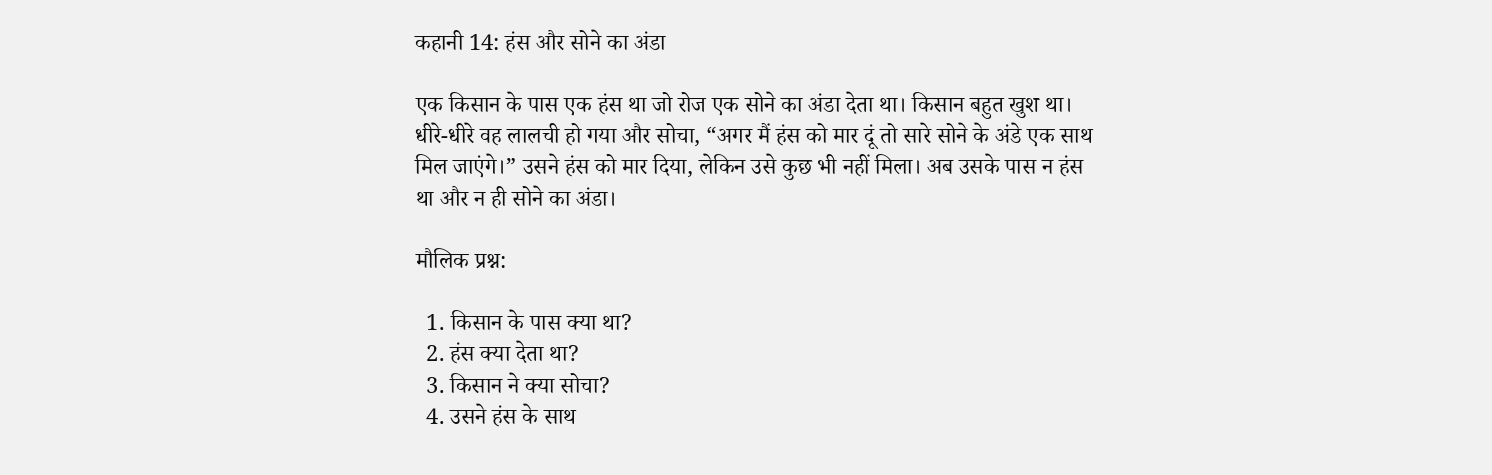कहानी 14: हंस और सोने का अंडा

एक किसान के पास एक हंस था जो रोज एक सोने का अंडा देता था। किसान बहुत खुश था। धीरे-धीरे वह लालची हो गया और सोचा, “अगर मैं हंस को मार दूं तो सारे सोने के अंडे एक साथ मिल जाएंगे।” उसने हंस को मार दिया, लेकिन उसे कुछ भी नहीं मिला। अब उसके पास न हंस था और न ही सोने का अंडा।

मौलिक प्रश्न:

  1. किसान के पास क्या था?
  2. हंस क्या देता था?
  3. किसान ने क्या सोचा?
  4. उसने हंस के साथ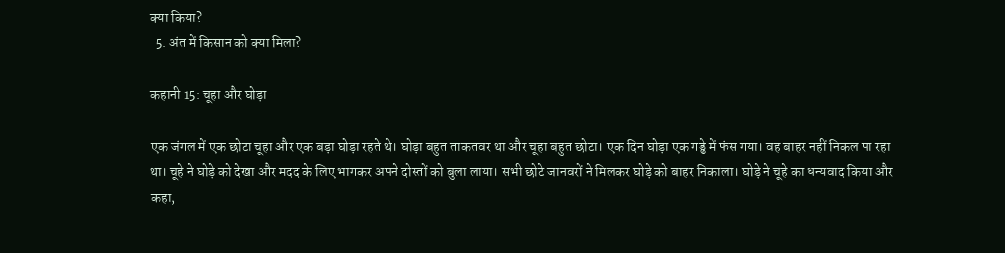क्या किया?
  5. अंत में किसान को क्या मिला?

कहानी 15: चूहा और घोड़ा

एक जंगल में एक छोटा चूहा और एक बड़ा घोड़ा रहते थे। घोड़ा बहुत ताकतवर था और चूहा बहुत छोटा। एक दिन घोड़ा एक गड्ढे में फंस गया। वह बाहर नहीं निकल पा रहा था। चूहे ने घोड़े को देखा और मदद के लिए भागकर अपने दोस्तों को बुला लाया। सभी छोटे जानवरों ने मिलकर घोड़े को बाहर निकाला। घोड़े ने चूहे का धन्यवाद किया और कहा,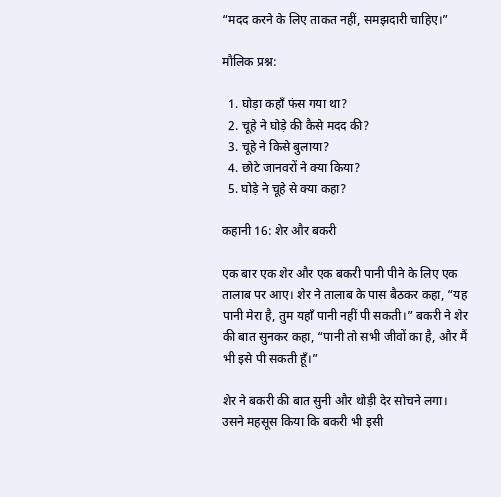“मदद करने के लिए ताकत नहीं, समझदारी चाहिए।”

मौलिक प्रश्न:

  1. घोड़ा कहाँ फंस गया था?
  2. चूहे ने घोड़े की कैसे मदद की?
  3. चूहे ने किसे बुलाया?
  4. छोटे जानवरों ने क्या किया?
  5. घोड़े ने चूहे से क्या कहा?

कहानी 16: शेर और बकरी

एक बार एक शेर और एक बकरी पानी पीने के लिए एक तालाब पर आए। शेर ने तालाब के पास बैठकर कहा, “यह पानी मेरा है, तुम यहाँ पानी नहीं पी सकती।” बकरी ने शेर की बात सुनकर कहा, “पानी तो सभी जीवों का है, और मैं भी इसे पी सकती हूँ।”

शेर ने बकरी की बात सुनी और थोड़ी देर सोचने लगा। उसने महसूस किया कि बकरी भी इसी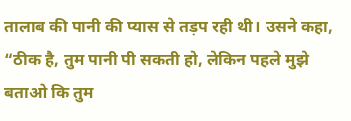तालाब की पानी की प्यास से तड़प रही थी। उसने कहा, “ठीक है, तुम पानी पी सकती हो, लेकिन पहले मुझे बताओ कि तुम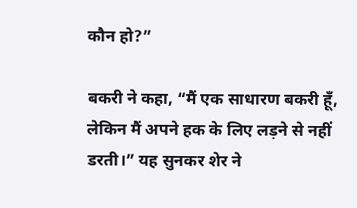कौन हो?”

बकरी ने कहा, “मैं एक साधारण बकरी हूँ, लेकिन मैं अपने हक के लिए लड़ने से नहीं डरती।” यह सुनकर शेर ने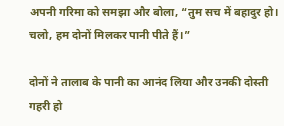अपनी गरिमा को समझा और बोला, “तुम सच में बहादुर हो। चलो, हम दोनों मिलकर पानी पीते हैं।”

दोनों ने तालाब के पानी का आनंद लिया और उनकी दोस्ती गहरी हो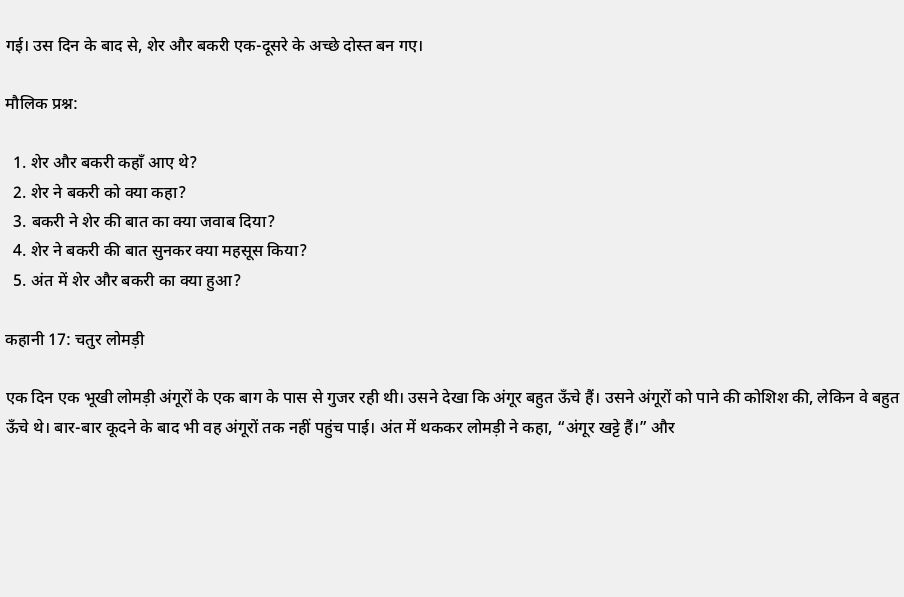गई। उस दिन के बाद से, शेर और बकरी एक-दूसरे के अच्छे दोस्त बन गए।

मौलिक प्रश्न:

  1. शेर और बकरी कहाँ आए थे?
  2. शेर ने बकरी को क्या कहा?
  3. बकरी ने शेर की बात का क्या जवाब दिया?
  4. शेर ने बकरी की बात सुनकर क्या महसूस किया?
  5. अंत में शेर और बकरी का क्या हुआ?

कहानी 17: चतुर लोमड़ी

एक दिन एक भूखी लोमड़ी अंगूरों के एक बाग के पास से गुजर रही थी। उसने देखा कि अंगूर बहुत ऊँचे हैं। उसने अंगूरों को पाने की कोशिश की, लेकिन वे बहुत ऊँचे थे। बार-बार कूदने के बाद भी वह अंगूरों तक नहीं पहुंच पाई। अंत में थककर लोमड़ी ने कहा, “अंगूर खट्टे हैं।” और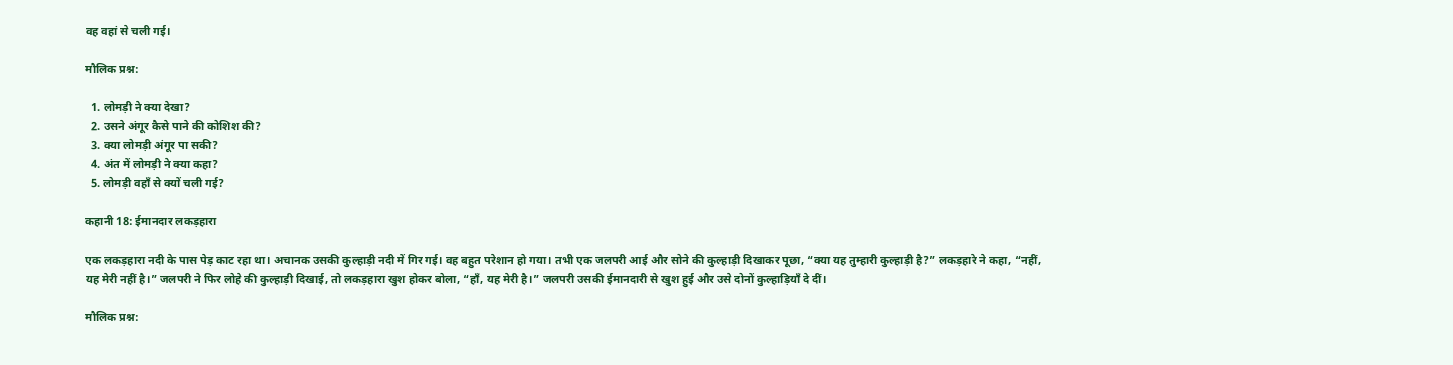वह वहां से चली गई।

मौलिक प्रश्न:

  1. लोमड़ी ने क्या देखा?
  2. उसने अंगूर कैसे पाने की कोशिश की?
  3. क्या लोमड़ी अंगूर पा सकी?
  4. अंत में लोमड़ी ने क्या कहा?
  5. लोमड़ी वहाँ से क्यों चली गई?

कहानी 18: ईमानदार लकड़हारा

एक लकड़हारा नदी के पास पेड़ काट रहा था। अचानक उसकी कुल्हाड़ी नदी में गिर गई। वह बहुत परेशान हो गया। तभी एक जलपरी आई और सोने की कुल्हाड़ी दिखाकर पूछा, “क्या यह तुम्हारी कुल्हाड़ी है?” लकड़हारे ने कहा, “नहीं, यह मेरी नहीं है।” जलपरी ने फिर लोहे की कुल्हाड़ी दिखाई, तो लकड़हारा खुश होकर बोला, “हाँ, यह मेरी है।” जलपरी उसकी ईमानदारी से खुश हुई और उसे दोनों कुल्हाड़ियाँ दे दीं।

मौलिक प्रश्न: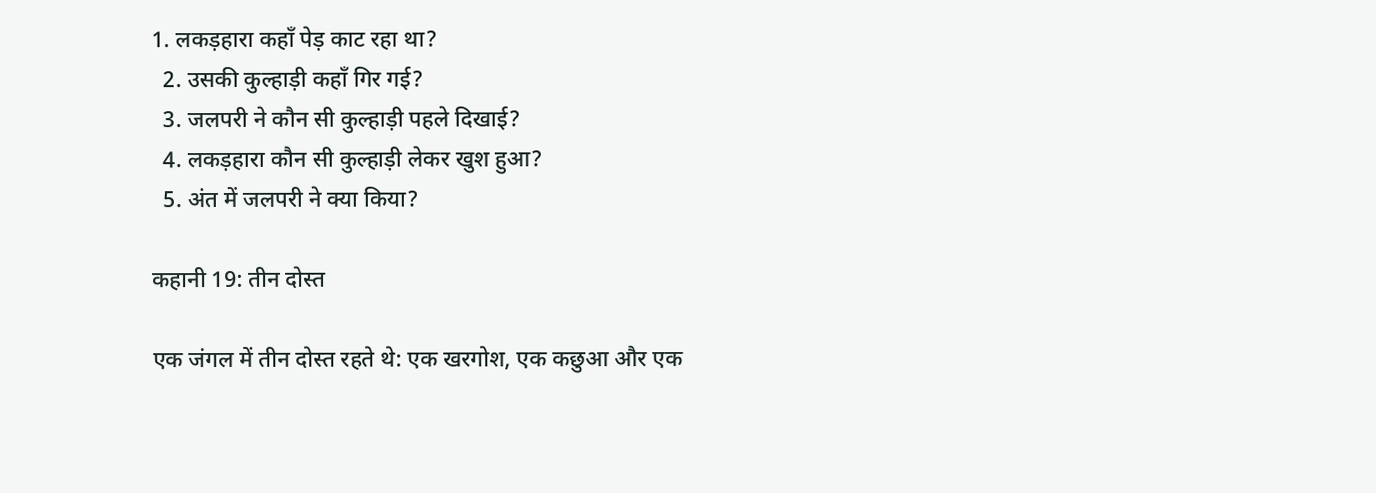1. लकड़हारा कहाँ पेड़ काट रहा था?
  2. उसकी कुल्हाड़ी कहाँ गिर गई?
  3. जलपरी ने कौन सी कुल्हाड़ी पहले दिखाई?
  4. लकड़हारा कौन सी कुल्हाड़ी लेकर खुश हुआ?
  5. अंत में जलपरी ने क्या किया?

कहानी 19: तीन दोस्त

एक जंगल में तीन दोस्त रहते थे: एक खरगोश, एक कछुआ और एक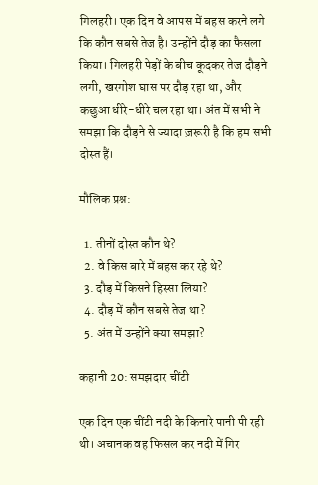गिलहरी। एक दिन वे आपस में बहस करने लगे कि कौन सबसे तेज है। उन्होंने दौड़ का फैसला किया। गिलहरी पेड़ों के बीच कूदकर तेज दौड़ने लगी, खरगोश घास पर दौड़ रहा था, और कछुआ धीरे-धीरे चल रहा था। अंत में सभी ने समझा कि दौड़ने से ज्यादा ज़रूरी है कि हम सभी दोस्त हैं।

मौलिक प्रश्न:

  1. तीनों दोस्त कौन थे?
  2. वे किस बारे में बहस कर रहे थे?
  3. दौड़ में किसने हिस्सा लिया?
  4. दौड़ में कौन सबसे तेज था?
  5. अंत में उन्होंने क्या समझा?

कहानी 20: समझदार चींटी

एक दिन एक चींटी नदी के किनारे पानी पी रही थी। अचानक वह फिसल कर नदी में गिर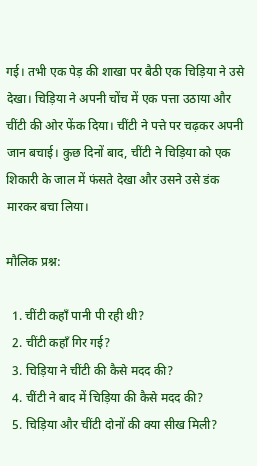गई। तभी एक पेड़ की शाखा पर बैठी एक चिड़िया ने उसे देखा। चिड़िया ने अपनी चोंच में एक पत्ता उठाया और चींटी की ओर फेंक दिया। चींटी ने पत्ते पर चढ़कर अपनी जान बचाई। कुछ दिनों बाद, चींटी ने चिड़िया को एक शिकारी के जाल में फंसते देखा और उसने उसे डंक मारकर बचा लिया।

मौलिक प्रश्न:

  1. चींटी कहाँ पानी पी रही थी?
  2. चींटी कहाँ गिर गई?
  3. चिड़िया ने चींटी की कैसे मदद की?
  4. चींटी ने बाद में चिड़िया की कैसे मदद की?
  5. चिड़िया और चींटी दोनों की क्या सीख मिली?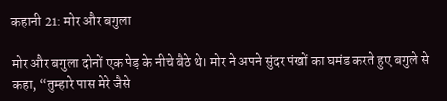कहानी 21: मोर और बगुला

मोर और बगुला दोनों एक पेड़ के नीचे बैठे थे। मोर ने अपने सुंदर पंखों का घमंड करते हुए बगुले से कहा, “तुम्हारे पास मेरे जैसे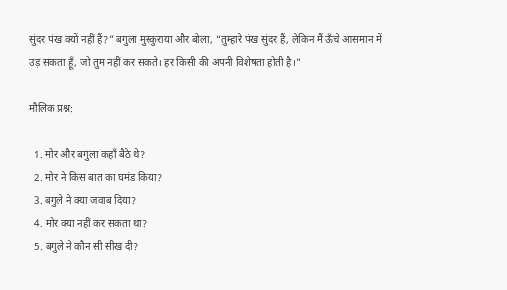सुंदर पंख क्यों नहीं हैं?” बगुला मुस्कुराया और बोला, “तुम्हारे पंख सुंदर हैं, लेकिन मैं ऊँचे आसमान में उड़ सकता हूँ, जो तुम नहीं कर सकते। हर किसी की अपनी विशेषता होती है।”

मौलिक प्रश्न:

  1. मोर और बगुला कहाँ बैठे थे?
  2. मोर ने किस बात का घमंड किया?
  3. बगुले ने क्या जवाब दिया?
  4. मोर क्या नहीं कर सकता था?
  5. बगुले ने कौन सी सीख दी?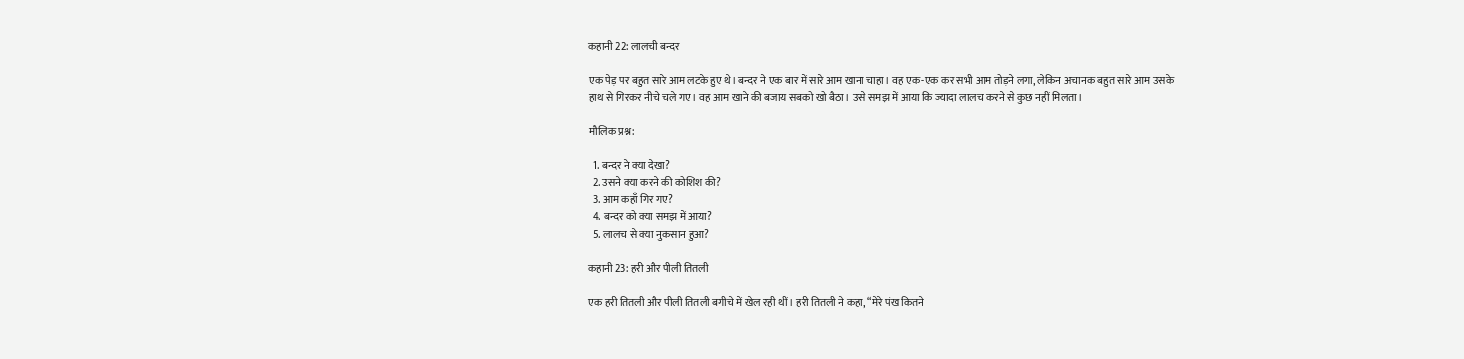कहानी 22: लालची बन्दर

एक पेड़ पर बहुत सारे आम लटके हुए थे। बन्दर ने एक बार में सारे आम खाना चाहा। वह एक-एक कर सभी आम तोड़ने लगा, लेकिन अचानक बहुत सारे आम उसके हाथ से गिरकर नीचे चले गए। वह आम खाने की बजाय सबको खो बैठा। उसे समझ में आया कि ज्यादा लालच करने से कुछ नहीं मिलता।

मौलिक प्रश्न:

  1. बन्दर ने क्या देखा?
  2. उसने क्या करने की कोशिश की?
  3. आम कहाँ गिर गए?
  4. बन्दर को क्या समझ में आया?
  5. लालच से क्या नुकसान हुआ?

कहानी 23: हरी और पीली तितली

एक हरी तितली और पीली तितली बगीचे में खेल रही थीं। हरी तितली ने कहा, “मेरे पंख कितने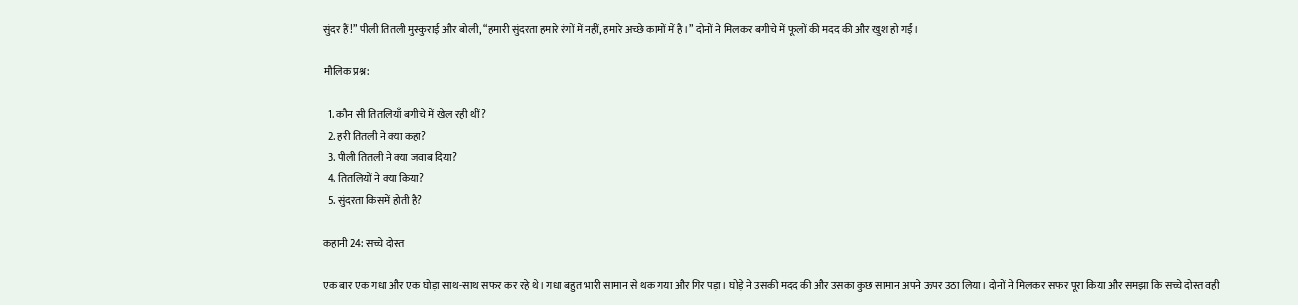सुंदर हैं!” पीली तितली मुस्कुराई और बोली, “हमारी सुंदरता हमारे रंगों में नहीं, हमारे अच्छे कामों में है।” दोनों ने मिलकर बगीचे में फूलों की मदद की और खुश हो गईं।

मौलिक प्रश्न:

  1. कौन सी तितलियाँ बगीचे में खेल रही थीं?
  2. हरी तितली ने क्या कहा?
  3. पीली तितली ने क्या जवाब दिया?
  4. तितलियों ने क्या किया?
  5. सुंदरता किसमें होती है?

कहानी 24: सच्चे दोस्त

एक बार एक गधा और एक घोड़ा साथ-साथ सफर कर रहे थे। गधा बहुत भारी सामान से थक गया और गिर पड़ा। घोड़े ने उसकी मदद की और उसका कुछ सामान अपने ऊपर उठा लिया। दोनों ने मिलकर सफर पूरा किया और समझा कि सच्चे दोस्त वही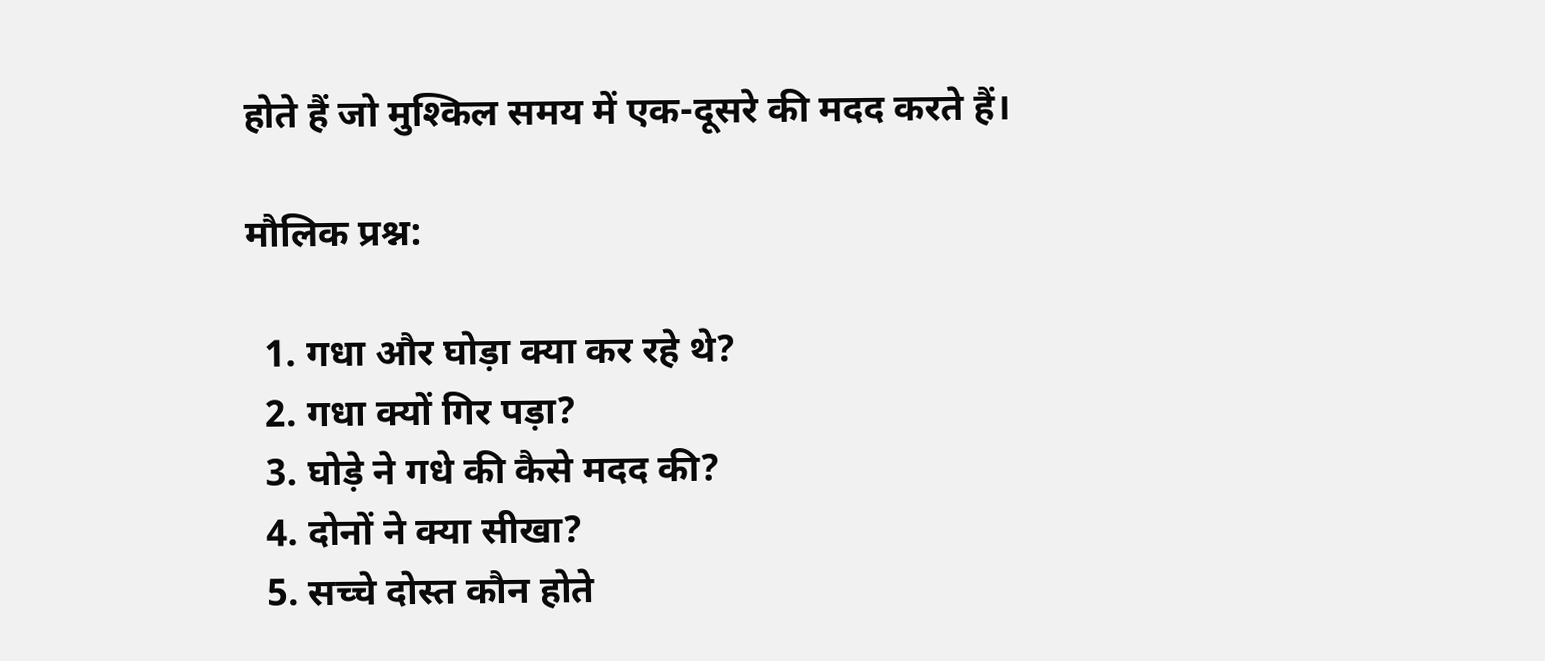होते हैं जो मुश्किल समय में एक-दूसरे की मदद करते हैं।

मौलिक प्रश्न:

  1. गधा और घोड़ा क्या कर रहे थे?
  2. गधा क्यों गिर पड़ा?
  3. घोड़े ने गधे की कैसे मदद की?
  4. दोनों ने क्या सीखा?
  5. सच्चे दोस्त कौन होते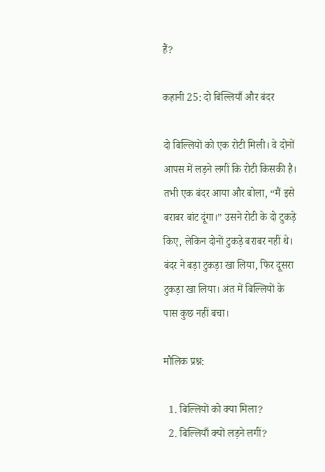हैं?

कहानी 25: दो बिल्लियाँ और बंदर

दो बिल्लियों को एक रोटी मिली। वे दोनों आपस में लड़ने लगीं कि रोटी किसकी है। तभी एक बंदर आया और बोला, “मैं इसे बराबर बांट दूंगा।” उसने रोटी के दो टुकड़े किए, लेकिन दोनों टुकड़े बराबर नहीं थे। बंदर ने बड़ा टुकड़ा खा लिया, फिर दूसरा टुकड़ा खा लिया। अंत में बिल्लियों के पास कुछ नहीं बचा।

मौलिक प्रश्न:

  1. बिल्लियों को क्या मिला?
  2. बिल्लियाँ क्यों लड़ने लगीं?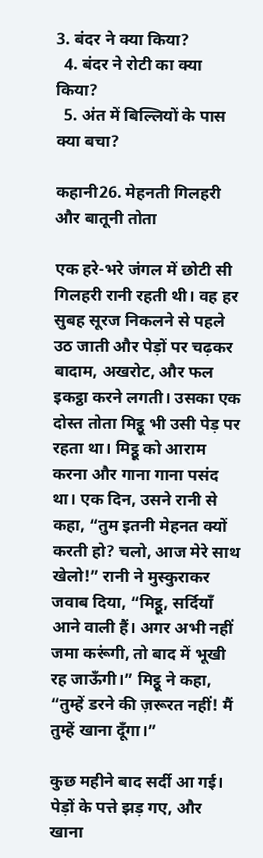3. बंदर ने क्या किया?
  4. बंदर ने रोटी का क्या किया?
  5. अंत में बिल्लियों के पास क्या बचा?

कहानी26. मेहनती गिलहरी और बातूनी तोता

एक हरे-भरे जंगल में छोटी सी गिलहरी रानी रहती थी। वह हर सुबह सूरज निकलने से पहले उठ जाती और पेड़ों पर चढ़कर बादाम, अखरोट, और फल इकट्ठा करने लगती। उसका एक दोस्त तोता मिट्ठू भी उसी पेड़ पर रहता था। मिट्ठू को आराम करना और गाना गाना पसंद था। एक दिन, उसने रानी से कहा, “तुम इतनी मेहनत क्यों करती हो? चलो, आज मेरे साथ खेलो!” रानी ने मुस्कुराकर जवाब दिया, “मिट्ठू, सर्दियाँ आने वाली हैं। अगर अभी नहीं जमा करूंगी, तो बाद में भूखी रह जाऊँगी।” मिट्ठू ने कहा, “तुम्हें डरने की ज़रूरत नहीं! मैं तुम्हें खाना दूँगा।”

कुछ महीने बाद सर्दी आ गई। पेड़ों के पत्ते झड़ गए, और खाना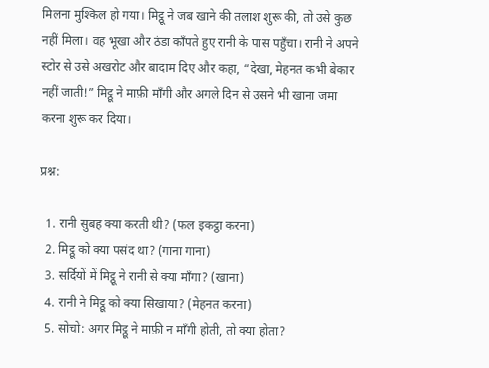मिलना मुश्किल हो गया। मिट्ठू ने जब खाने की तलाश शुरू की, तो उसे कुछ नहीं मिला। वह भूखा और ठंडा काँपते हुए रानी के पास पहुँचा। रानी ने अपने स्टोर से उसे अखरोट और बादाम दिए और कहा, “देखा, मेहनत कभी बेकार नहीं जाती!” मिट्ठू ने माफ़ी माँगी और अगले दिन से उसने भी खाना जमा करना शुरू कर दिया।

प्रश्न:

  1. रानी सुबह क्या करती थी? (फल इकट्ठा करना)
  2. मिट्ठू को क्या पसंद था? (गाना गाना)
  3. सर्दियों में मिट्ठू ने रानी से क्या माँगा? (खाना)
  4. रानी ने मिट्ठू को क्या सिखाया? (मेहनत करना)
  5. सोचो: अगर मिट्ठू ने माफ़ी न माँगी होती, तो क्या होता?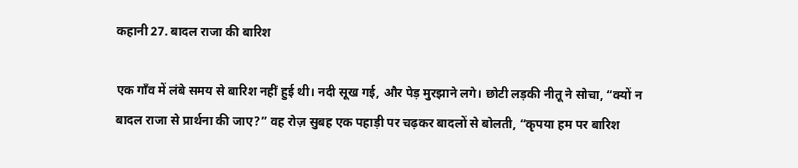कहानी 27. बादल राजा की बारिश

एक गाँव में लंबे समय से बारिश नहीं हुई थी। नदी सूख गई, और पेड़ मुरझाने लगे। छोटी लड़की नीतू ने सोचा, “क्यों न बादल राजा से प्रार्थना की जाए?” वह रोज़ सुबह एक पहाड़ी पर चढ़कर बादलों से बोलती, “कृपया हम पर बारिश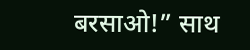बरसाओ!” साथ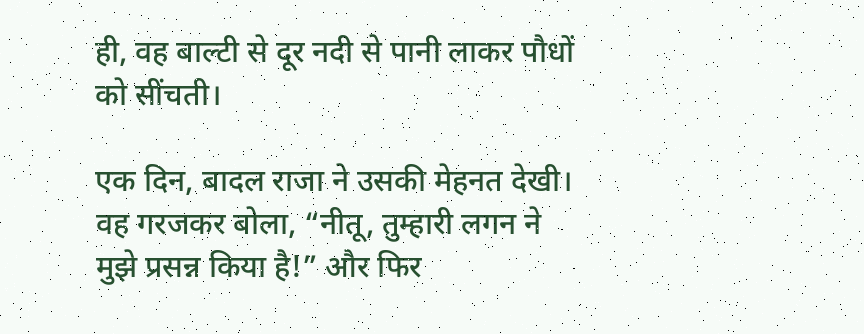ही, वह बाल्टी से दूर नदी से पानी लाकर पौधों को सींचती।

एक दिन, बादल राजा ने उसकी मेहनत देखी। वह गरजकर बोला, “नीतू, तुम्हारी लगन ने मुझे प्रसन्न किया है!” और फिर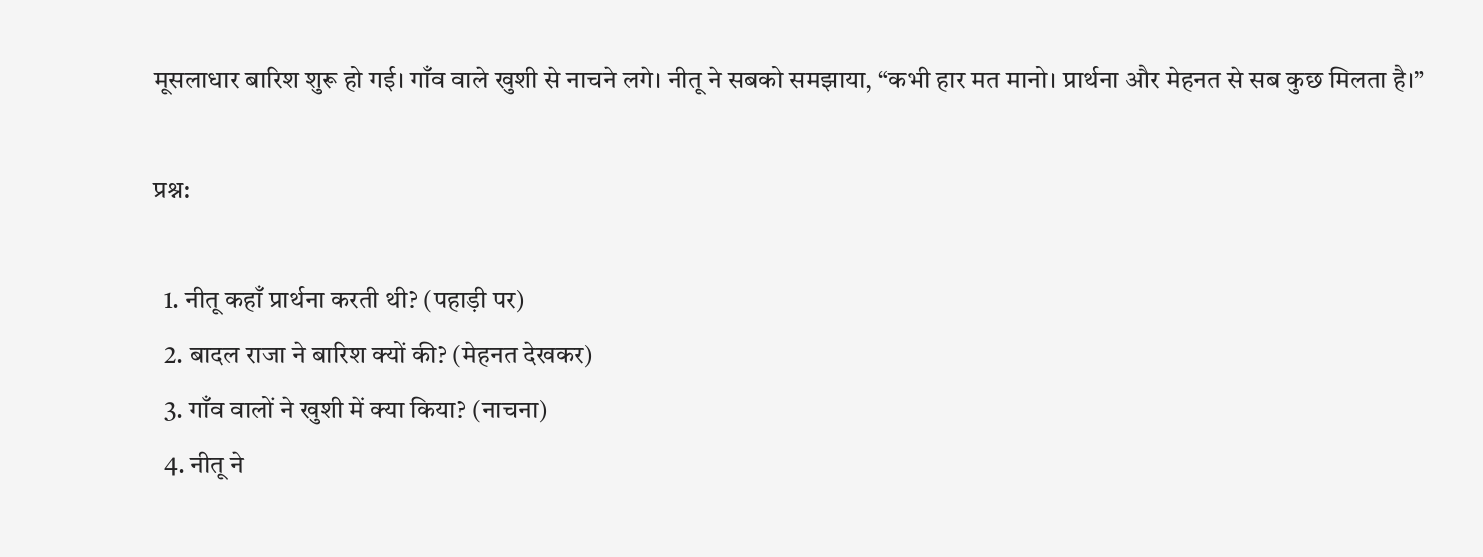मूसलाधार बारिश शुरू हो गई। गाँव वाले खुशी से नाचने लगे। नीतू ने सबको समझाया, “कभी हार मत मानो। प्रार्थना और मेहनत से सब कुछ मिलता है।”

प्रश्न:

  1. नीतू कहाँ प्रार्थना करती थी? (पहाड़ी पर)
  2. बादल राजा ने बारिश क्यों की? (मेहनत देखकर)
  3. गाँव वालों ने खुशी में क्या किया? (नाचना)
  4. नीतू ने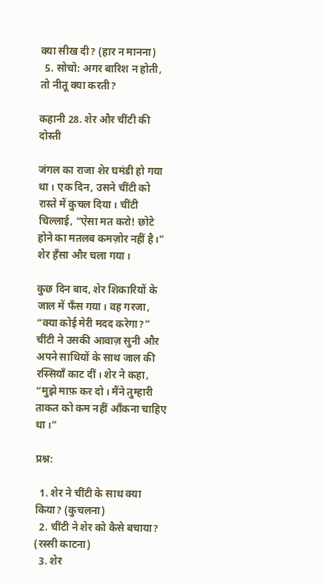क्या सीख दी? (हार न मानना)
  5. सोचो: अगर बारिश न होती, तो नीतू क्या करती?

कहानी 28. शेर और चींटी की दोस्ती

जंगल का राजा शेर घमंडी हो गया था। एक दिन, उसने चींटी को रास्ते में कुचल दिया। चींटी चिल्लाई, “ऐसा मत करो! छोटे होने का मतलब कमज़ोर नहीं है।” शेर हँसा और चला गया।

कुछ दिन बाद, शेर शिकारियों के जाल में फँस गया। वह गरजा, “क्या कोई मेरी मदद करेगा?” चींटी ने उसकी आवाज़ सुनी और अपने साथियों के साथ जाल की रस्सियाँ काट दीं। शेर ने कहा, “मुझे माफ़ कर दो। मैंने तुम्हारी ताकत को कम नहीं आँकना चाहिए था।”

प्रश्न:

  1. शेर ने चींटी के साथ क्या किया? (कुचलना)
  2. चींटी ने शेर को कैसे बचाया? (रस्सी काटना)
  3. शेर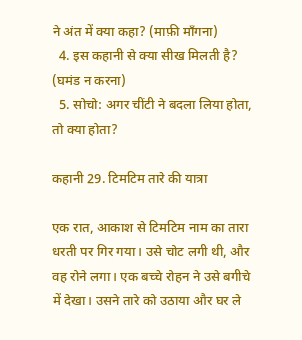ने अंत में क्या कहा? (माफ़ी माँगना)
  4. इस कहानी से क्या सीख मिलती है? (घमंड न करना)
  5. सोचो: अगर चींटी ने बदला लिया होता, तो क्या होता?

कहानी 29. टिमटिम तारे की यात्रा

एक रात, आकाश से टिमटिम नाम का तारा धरती पर गिर गया। उसे चोट लगी थी, और वह रोने लगा। एक बच्चे रोहन ने उसे बगीचे में देखा। उसने तारे को उठाया और घर ले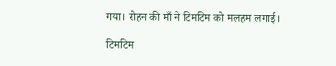गया। रोहन की माँ ने टिमटिम को मलहम लगाई।

टिमटिम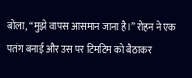बोला, “मुझे वापस आसमान जाना है।” रोहन ने एक पतंग बनाई और उस पर टिमटिम को बैठाकर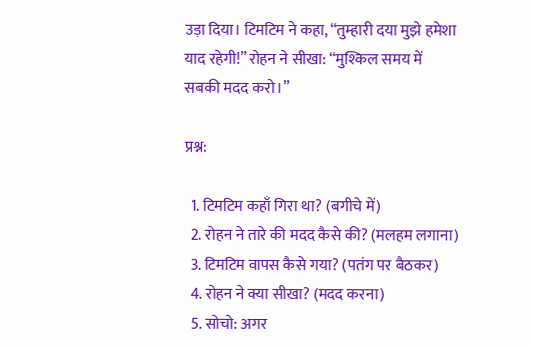उड़ा दिया। टिमटिम ने कहा, “तुम्हारी दया मुझे हमेशा याद रहेगी!” रोहन ने सीखा: “मुश्किल समय में सबकी मदद करो।”

प्रश्न:

  1. टिमटिम कहाँ गिरा था? (बगीचे में)
  2. रोहन ने तारे की मदद कैसे की? (मलहम लगाना)
  3. टिमटिम वापस कैसे गया? (पतंग पर बैठकर)
  4. रोहन ने क्या सीखा? (मदद करना)
  5. सोचो: अगर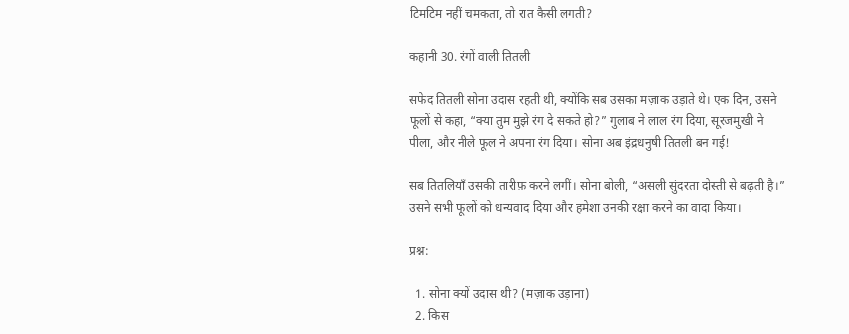टिमटिम नहीं चमकता, तो रात कैसी लगती?

कहानी 30. रंगों वाली तितली

सफेद तितली सोना उदास रहती थी, क्योंकि सब उसका मज़ाक उड़ाते थे। एक दिन, उसने फूलों से कहा, “क्या तुम मुझे रंग दे सकते हो?” गुलाब ने लाल रंग दिया, सूरजमुखी ने पीला, और नीले फूल ने अपना रंग दिया। सोना अब इंद्रधनुषी तितली बन गई!

सब तितलियाँ उसकी तारीफ़ करने लगीं। सोना बोली, “असली सुंदरता दोस्ती से बढ़ती है।” उसने सभी फूलों को धन्यवाद दिया और हमेशा उनकी रक्षा करने का वादा किया।

प्रश्न:

  1. सोना क्यों उदास थी? (मज़ाक उड़ाना)
  2. किस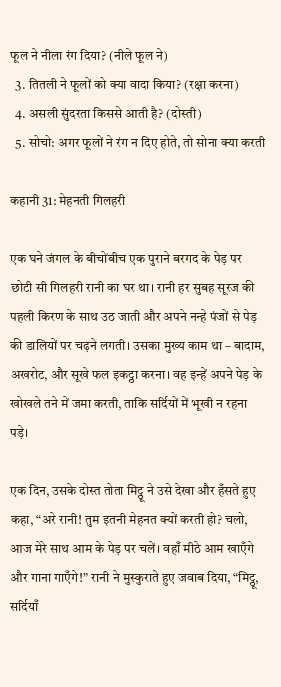फूल ने नीला रंग दिया? (नीले फूल ने)
  3. तितली ने फूलों को क्या वादा किया? (रक्षा करना)
  4. असली सुंदरता किससे आती है? (दोस्ती)
  5. सोचो: अगर फूलों ने रंग न दिए होते, तो सोना क्या करती

कहानी 31: मेहनती गिलहरी

एक घने जंगल के बीचोंबीच एक पुराने बरगद के पेड़ पर छोटी सी गिलहरी रानी का घर था। रानी हर सुबह सूरज की पहली किरण के साथ उठ जाती और अपने नन्हे पंजों से पेड़ की डालियों पर चढ़ने लगती। उसका मुख्य काम था – बादाम, अखरोट, और सूखे फल इकट्ठा करना। वह इन्हें अपने पेड़ के खोखले तने में जमा करती, ताकि सर्दियों में भूखी न रहना पड़े।

एक दिन, उसके दोस्त तोता मिट्ठू ने उसे देखा और हँसते हुए कहा, “अरे रानी! तुम इतनी मेहनत क्यों करती हो? चलो, आज मेरे साथ आम के पेड़ पर चलें। वहाँ मीठे आम खाएँगे और गाना गाएँगे!” रानी ने मुस्कुराते हुए जवाब दिया, “मिट्ठू, सर्दियाँ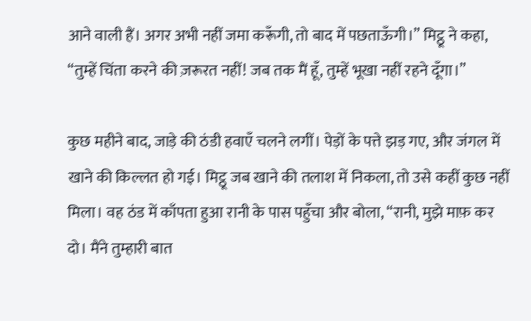आने वाली हैं। अगर अभी नहीं जमा करूँगी, तो बाद में पछताऊँगी।” मिट्ठू ने कहा, “तुम्हें चिंता करने की ज़रूरत नहीं! जब तक मैं हूँ, तुम्हें भूखा नहीं रहने दूँगा।”

कुछ महीने बाद, जाड़े की ठंडी हवाएँ चलने लगीं। पेड़ों के पत्ते झड़ गए, और जंगल में खाने की किल्लत हो गई। मिट्ठू जब खाने की तलाश में निकला, तो उसे कहीं कुछ नहीं मिला। वह ठंड में काँपता हुआ रानी के पास पहुँचा और बोला, “रानी, मुझे माफ़ कर दो। मैंने तुम्हारी बात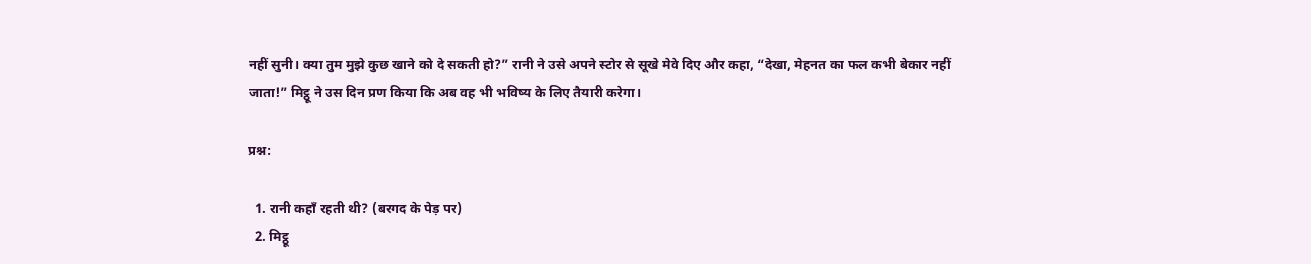नहीं सुनी। क्या तुम मुझे कुछ खाने को दे सकती हो?” रानी ने उसे अपने स्टोर से सूखे मेवे दिए और कहा, “देखा, मेहनत का फल कभी बेकार नहीं जाता!” मिट्ठू ने उस दिन प्रण किया कि अब वह भी भविष्य के लिए तैयारी करेगा।

प्रश्न:

  1. रानी कहाँ रहती थी? (बरगद के पेड़ पर)
  2. मिट्ठू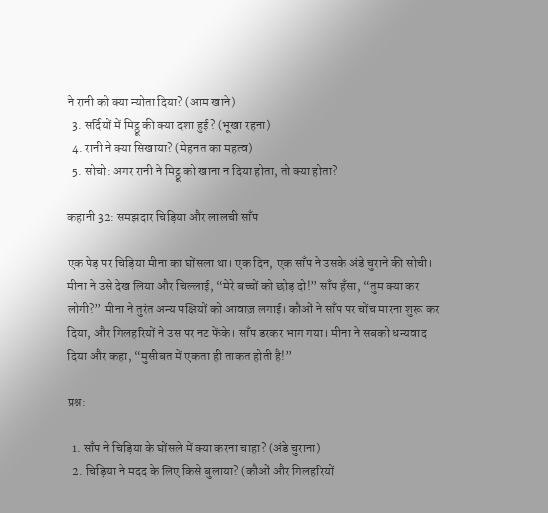ने रानी को क्या न्योता दिया? (आम खाने)
  3. सर्दियों में मिट्ठू की क्या दशा हुई? (भूखा रहना)
  4. रानी ने क्या सिखाया? (मेहनत का महत्व)
  5. सोचो: अगर रानी ने मिट्ठू को खाना न दिया होता, तो क्या होता?

कहानी 32: समझदार चिड़िया और लालची साँप

एक पेड़ पर चिड़िया मीना का घोंसला था। एक दिन, एक साँप ने उसके अंडे चुराने की सोची। मीना ने उसे देख लिया और चिल्लाई, “मेरे बच्चों को छोड़ दो!” साँप हँसा, “तुम क्या कर लोगी?” मीना ने तुरंत अन्य पक्षियों को आवाज़ लगाई। कौओं ने साँप पर चोंच मारना शुरू कर दिया, और गिलहरियों ने उस पर नट फेंके। साँप डरकर भाग गया। मीना ने सबको धन्यवाद दिया और कहा, “मुसीबत में एकता ही ताकत होती है!”

प्रश्न:

  1. साँप ने चिड़िया के घोंसले में क्या करना चाहा? (अंडे चुराना)
  2. चिड़िया ने मदद के लिए किसे बुलाया? (कौओं और गिलहरियों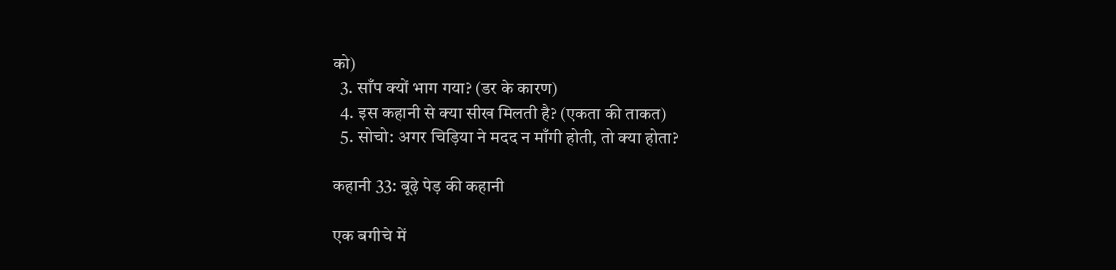को)
  3. साँप क्यों भाग गया? (डर के कारण)
  4. इस कहानी से क्या सीख मिलती है? (एकता की ताकत)
  5. सोचो: अगर चिड़िया ने मदद न माँगी होती, तो क्या होता?

कहानी 33: बूढ़े पेड़ की कहानी

एक बगीचे में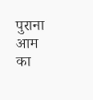पुराना आम का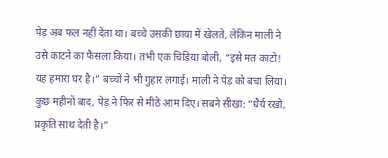पेड़ अब फल नहीं देता था। बच्चे उसकी छाया में खेलते, लेकिन माली ने उसे काटने का फैसला किया। तभी एक चिड़िया बोली, “इसे मत काटो! यह हमारा घर है।” बच्चों ने भी गुहार लगाई। माली ने पेड़ को बचा लिया। कुछ महीनों बाद, पेड़ ने फिर से मीठे आम दिए। सबने सीखा: “धैर्य रखो, प्रकृति साथ देती है।”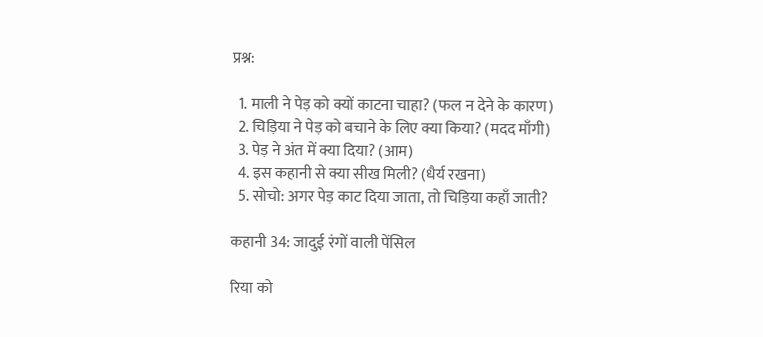प्रश्न:

  1. माली ने पेड़ को क्यों काटना चाहा? (फल न देने के कारण)
  2. चिड़िया ने पेड़ को बचाने के लिए क्या किया? (मदद माँगी)
  3. पेड़ ने अंत में क्या दिया? (आम)
  4. इस कहानी से क्या सीख मिली? (धैर्य रखना)
  5. सोचो: अगर पेड़ काट दिया जाता, तो चिड़िया कहाँ जाती?

कहानी 34: जादुई रंगों वाली पेंसिल

रिया को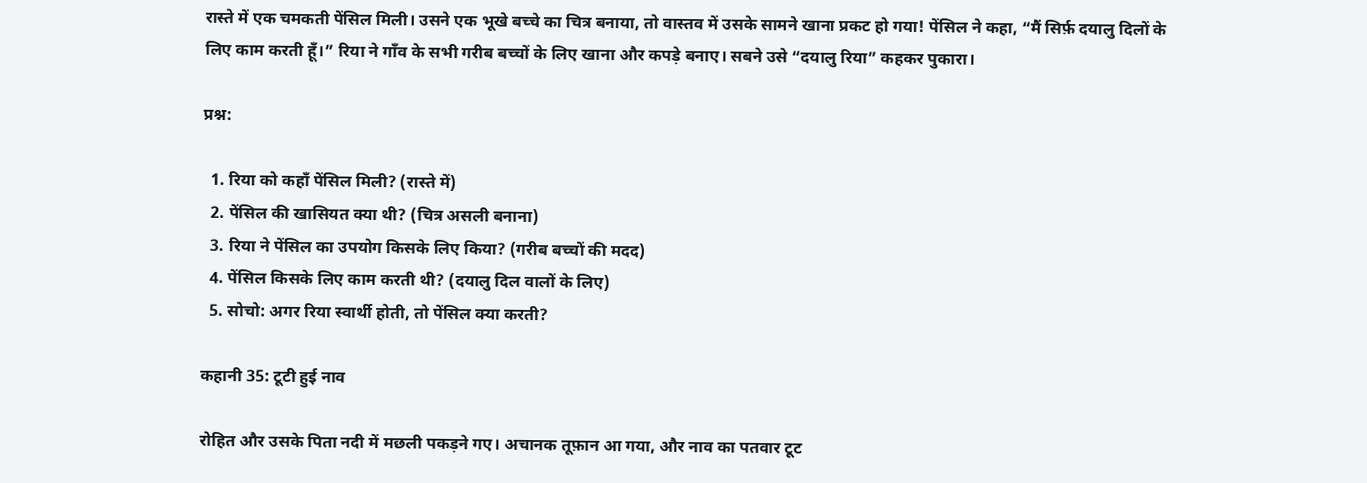रास्ते में एक चमकती पेंसिल मिली। उसने एक भूखे बच्चे का चित्र बनाया, तो वास्तव में उसके सामने खाना प्रकट हो गया! पेंसिल ने कहा, “मैं सिर्फ़ दयालु दिलों के लिए काम करती हूँ।” रिया ने गाँव के सभी गरीब बच्चों के लिए खाना और कपड़े बनाए। सबने उसे “दयालु रिया” कहकर पुकारा।

प्रश्न:

  1. रिया को कहाँ पेंसिल मिली? (रास्ते में)
  2. पेंसिल की खासियत क्या थी? (चित्र असली बनाना)
  3. रिया ने पेंसिल का उपयोग किसके लिए किया? (गरीब बच्चों की मदद)
  4. पेंसिल किसके लिए काम करती थी? (दयालु दिल वालों के लिए)
  5. सोचो: अगर रिया स्वार्थी होती, तो पेंसिल क्या करती?

कहानी 35: टूटी हुई नाव

रोहित और उसके पिता नदी में मछली पकड़ने गए। अचानक तूफ़ान आ गया, और नाव का पतवार टूट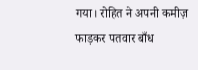गया। रोहित ने अपनी कमीज़ फाड़कर पतवार बाँध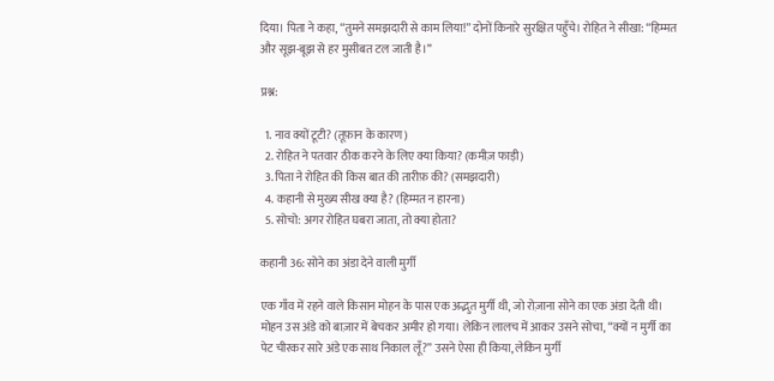दिया। पिता ने कहा, “तुमने समझदारी से काम लिया!” दोनों किनारे सुरक्षित पहुँचे। रोहित ने सीखा: “हिम्मत और सूझ-बूझ से हर मुसीबत टल जाती है।”

प्रश्न:

  1. नाव क्यों टूटी? (तूफ़ान के कारण)
  2. रोहित ने पतवार ठीक करने के लिए क्या किया? (कमीज़ फाड़ी)
  3. पिता ने रोहित की किस बात की तारीफ़ की? (समझदारी)
  4. कहानी से मुख्य सीख क्या है? (हिम्मत न हारना)
  5. सोचो: अगर रोहित घबरा जाता, तो क्या होता?

कहानी 36: सोने का अंडा देने वाली मुर्गी

एक गाँव में रहने वाले किसान मोहन के पास एक अद्भुत मुर्गी थी, जो रोज़ाना सोने का एक अंडा देती थी। मोहन उस अंडे को बाज़ार में बेचकर अमीर हो गया। लेकिन लालच में आकर उसने सोचा, “क्यों न मुर्गी का पेट चीरकर सारे अंडे एक साथ निकाल लूँ?” उसने ऐसा ही किया, लेकिन मुर्गी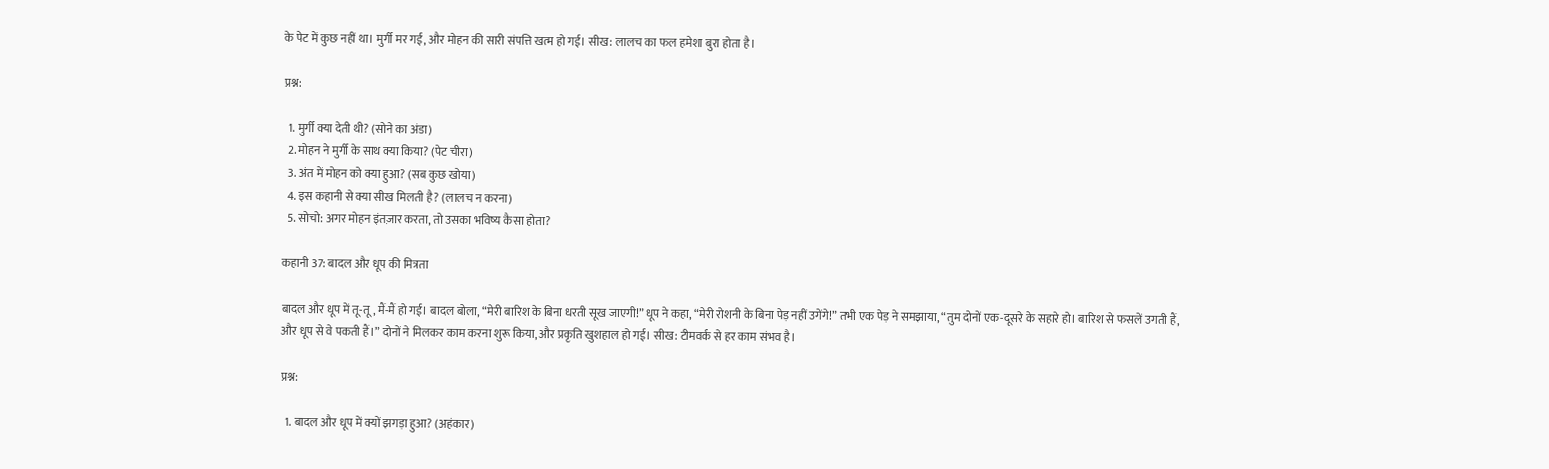के पेट में कुछ नहीं था। मुर्गी मर गई, और मोहन की सारी संपत्ति खत्म हो गई। सीख: लालच का फल हमेशा बुरा होता है।

प्रश्न:

  1. मुर्गी क्या देती थी? (सोने का अंडा)
  2. मोहन ने मुर्गी के साथ क्या किया? (पेट चीरा)
  3. अंत में मोहन को क्या हुआ? (सब कुछ खोया)
  4. इस कहानी से क्या सीख मिलती है? (लालच न करना)
  5. सोचो: अगर मोहन इंतज़ार करता, तो उसका भविष्य कैसा होता?

कहानी 37: बादल और धूप की मित्रता

बादल और धूप में तू-तू, मैं-मैं हो गई। बादल बोला, “मेरी बारिश के बिना धरती सूख जाएगी!” धूप ने कहा, “मेरी रोशनी के बिना पेड़ नहीं उगेंगे!” तभी एक पेड़ ने समझाया, “तुम दोनों एक-दूसरे के सहारे हो। बारिश से फसलें उगती हैं, और धूप से वे पकती हैं।” दोनों ने मिलकर काम करना शुरू किया, और प्रकृति खुशहाल हो गई। सीख: टीमवर्क से हर काम संभव है।

प्रश्न:

  1. बादल और धूप में क्यों झगड़ा हुआ? (अहंकार)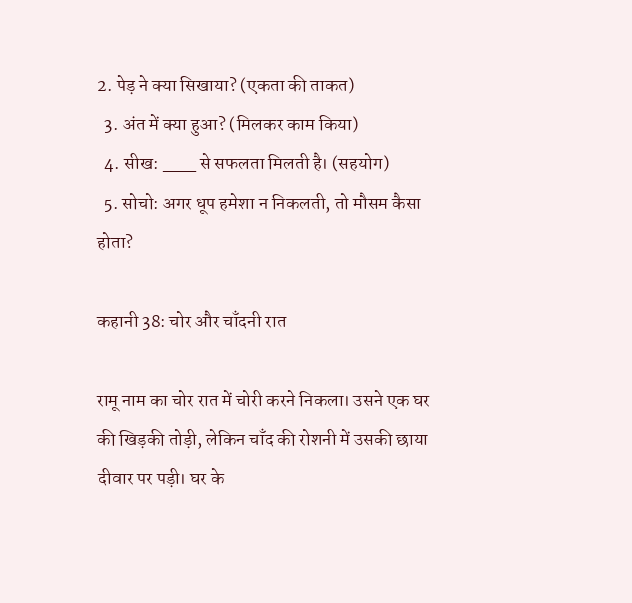2. पेड़ ने क्या सिखाया? (एकता की ताकत)
  3. अंत में क्या हुआ? (मिलकर काम किया)
  4. सीख: ___ से सफलता मिलती है। (सहयोग)
  5. सोचो: अगर धूप हमेशा न निकलती, तो मौसम कैसा होता?

कहानी 38: चोर और चाँदनी रात

रामू नाम का चोर रात में चोरी करने निकला। उसने एक घर की खिड़की तोड़ी, लेकिन चाँद की रोशनी में उसकी छाया दीवार पर पड़ी। घर के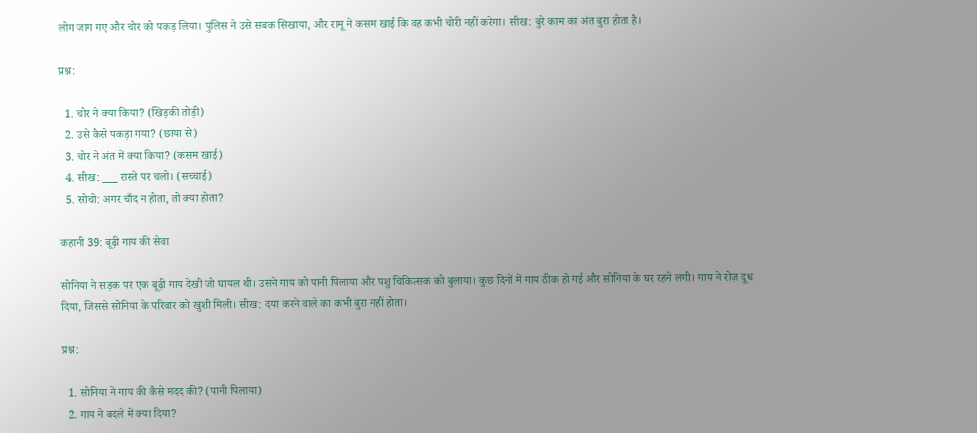लोग जाग गए और चोर को पकड़ लिया। पुलिस ने उसे सबक सिखाया, और रामू ने कसम खाई कि वह कभी चोरी नहीं करेगा। सीख: बुरे काम का अंत बुरा होता है।

प्रश्न:

  1. चोर ने क्या किया? (खिड़की तोड़ी)
  2. उसे कैसे पकड़ा गया? (छाया से)
  3. चोर ने अंत में क्या किया? (कसम खाई)
  4. सीख: ___ रास्ते पर चलो। (सच्चाई)
  5. सोचो: अगर चाँद न होता, तो क्या होता?

कहानी 39: बूढ़ी गाय की सेवा

सोनिया ने सड़क पर एक बूढ़ी गाय देखी जो घायल थी। उसने गाय को पानी पिलाया और पशु चिकित्सक को बुलाया। कुछ दिनों में गाय ठीक हो गई और सोनिया के घर रहने लगी। गाय ने रोज़ दूध दिया, जिससे सोनिया के परिवार को खुशी मिली। सीख: दया करने वाले का कभी बुरा नहीं होता।

प्रश्न:

  1. सोनिया ने गाय की कैसे मदद की? (पानी पिलाया)
  2. गाय ने बदले में क्या दिया?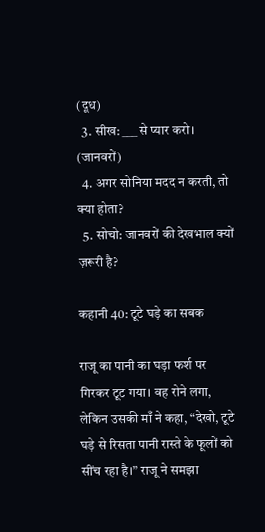(दूध)
  3. सीख: ___ से प्यार करो। (जानवरों)
  4. अगर सोनिया मदद न करती, तो क्या होता?
  5. सोचो: जानवरों की देखभाल क्यों ज़रूरी है?

कहानी 40: टूटे घड़े का सबक

राजू का पानी का घड़ा फर्श पर गिरकर टूट गया। वह रोने लगा, लेकिन उसकी माँ ने कहा, “देखो, टूटे घड़े से रिसता पानी रास्ते के फूलों को सींच रहा है।” राजू ने समझा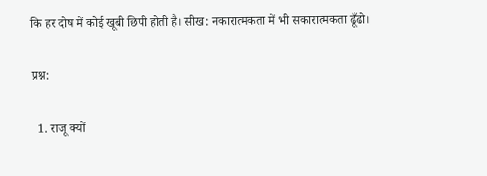कि हर दोष में कोई खूबी छिपी होती है। सीख: नकारात्मकता में भी सकारात्मकता ढूँढो।

प्रश्न:

  1. राजू क्यों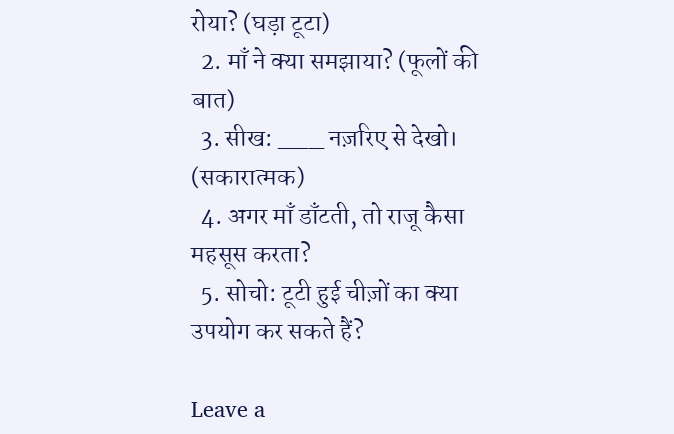रोया? (घड़ा टूटा)
  2. माँ ने क्या समझाया? (फूलों की बात)
  3. सीख: ___ नज़रिए से देखो। (सकारात्मक)
  4. अगर माँ डाँटती, तो राजू कैसा महसूस करता?
  5. सोचो: टूटी हुई चीज़ों का क्या उपयोग कर सकते हैं?

Leave a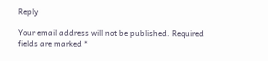Reply

Your email address will not be published. Required fields are marked *